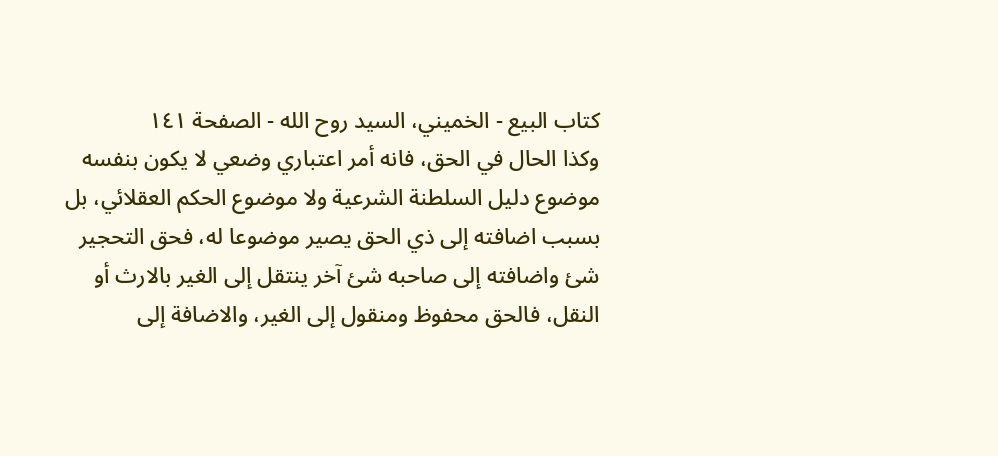كتاب البيع - الخميني، السيد روح الله - الصفحة ١٤١
وكذا الحال في الحق، فانه أمر اعتباري وضعي لا يكون بنفسه موضوع دليل السلطنة الشرعية ولا موضوع الحكم العقلائي، بل بسبب اضافته إلى ذي الحق يصير موضوعا له، فحق التحجير شئ واضافته إلى صاحبه شئ آخر ينتقل إلى الغير بالارث أو النقل، فالحق محفوظ ومنقول إلى الغير، والاضافة إلى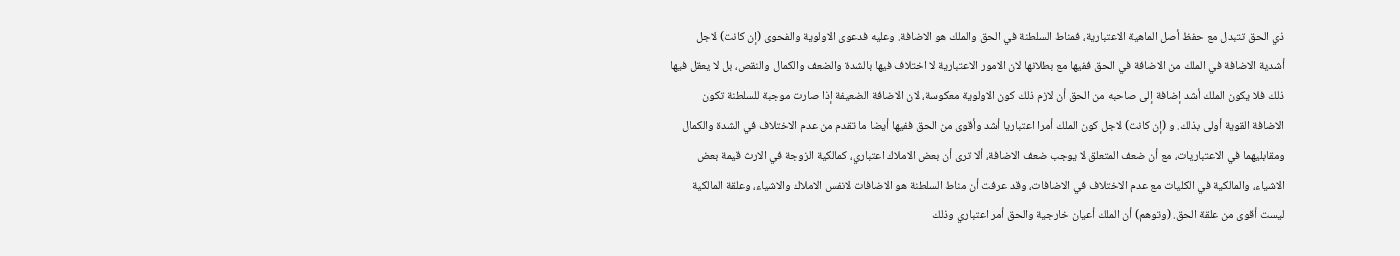ذي الحق تتبدل مع حفظ أصل الماهية الاعتبارية، فمناط السلطنة في الحق والملك هو الاضافة. وعليه فدعوى الاولوية والفحوى (إن كانت) لاجل أشدية الاضافة في الملك من الاضافة في الحق ففيها مع بطلانها لان الامور الاعتبارية لا اختلاف فيها بالشدة والضعف والكمال والنقص، بل لا يعقل فيها ذلك فلا يكون الملك أشد إضافة إلى صاحبه من الحق أن لازم ذلك كون الاولوية معكوسة، لان الاضافة الضعيفة إذا صارت موجبة للسلطنة تكون الاضافة القوية أولى بذلك. و (إن كانت) لاجل كون الملك أمرا اعتباريا أشد وأقوى من الحق ففيها أيضا ما تقدم من عدم الاختلاف في الشدة والكمال ومقابليهما في الاعتباريات، مع أن ضعف المتعلق لا يوجب ضعف الاضافة، ألا ترى أن بعض الاملاك اعتباري، كمالكية الزوجة في الارث قيمة بعض الاشياء، والمالكية في الكليات مع عدم الاختلاف في الاضافات، وقد عرفت أن مناط السلطنة هو الاضافات لانفس الاملاك والاشياء، وعلقة المالكية ليست أقوى من علقة الحق. (وتوهم) أن الملك أعيان خارجية والحق أمر اعتباري وذلك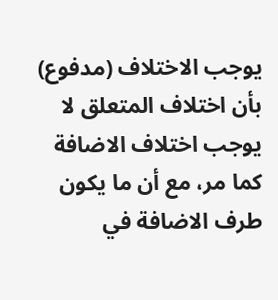يوجب الاختلاف (مدفوع) بأن اختلاف المتعلق لا يوجب اختلاف الاضافة كما مر، مع أن ما يكون طرف الاضافة في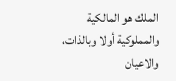الملك هو المالكية والمملوكية أولا وبالذات، والاعيان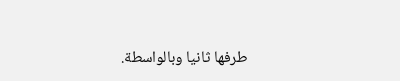طرفها ثانيا وبالواسطة.